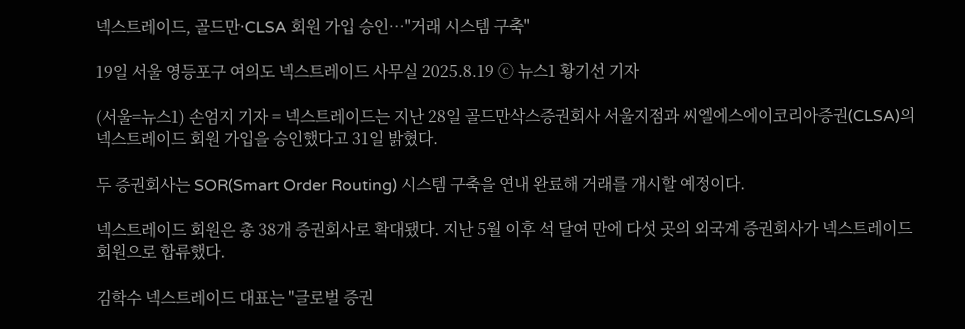넥스트레이드, 골드만·CLSA 회원 가입 승인…"거래 시스템 구축"

19일 서울 영등포구 여의도 넥스트레이드 사무실 2025.8.19 ⓒ 뉴스1 황기선 기자

(서울=뉴스1) 손엄지 기자 = 넥스트레이드는 지난 28일 골드만삭스증권회사 서울지점과 씨엘에스에이코리아증권(CLSA)의 넥스트레이드 회원 가입을 승인했다고 31일 밝혔다.

두 증권회사는 SOR(Smart Order Routing) 시스템 구축을 연내 완료해 거래를 개시할 예정이다.

넥스트레이드 회원은 총 38개 증권회사로 확대됐다. 지난 5월 이후 석 달여 만에 다섯 곳의 외국계 증권회사가 넥스트레이드 회원으로 합류했다.

김학수 넥스트레이드 대표는 "글로벌 증권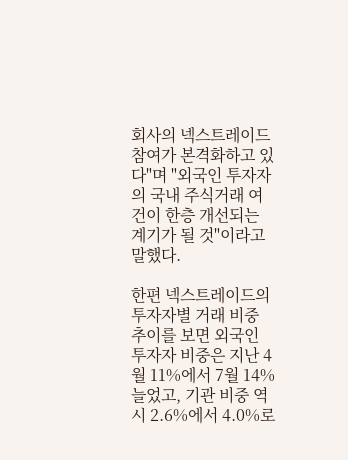회사의 넥스트레이드 참여가 본격화하고 있다"며 "외국인 투자자의 국내 주식거래 여건이 한층 개선되는 계기가 될 것"이라고 말했다.

한편 넥스트레이드의 투자자별 거래 비중 추이를 보면 외국인 투자자 비중은 지난 4월 11%에서 7월 14% 늘었고, 기관 비중 역시 2.6%에서 4.0%로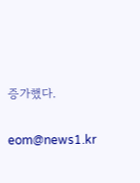증가했다.

eom@news1.kr